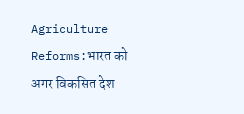Agriculture Reforms:भारत को अगर विकसित देश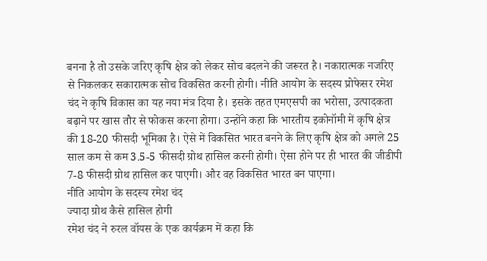बनना है तो उसके जरिए कृषि क्षेत्र को लेकर सोच बदलने की जरूरत है। नकारात्मक नजरिए से निकलकर सकारात्मक सोच विकसित करनी होगी। नीति आयोग के सदस्य प्रोफेसर रमेश चंद ने कृषि विकास का यह नया मंत्र दिया है। इसके तहत एमएसपी का भरोसा, उत्पादकता बढ़ाने पर खास तौर से फोकस करना होगा। उन्होंने कहा कि भारतीय इकोनॉमी में कृषि क्षेत्र की 18-20 फीसदी भूमिका है। ऐसे में विकसित भारत बनने के लिए कृषि क्षेत्र को अगले 25 साल कम से कम 3.5-5 फीसदी ग्रोथ हासिल करनी होगी। ऐसा होने पर ही भारत की जीडीपी 7-8 फीसदी ग्रोथ हासिल कर पाएगी। और वह विकसित भारत बन पाएगा।
नीति आयोग के सदस्य रमेश चंद
ज्यादा ग्रोथ कैसे हासिल होगी
रमेश चंद ने रुरल वॉयस के एक कार्यक्रम में कहा कि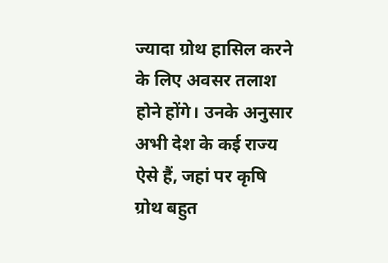ज्यादा ग्रोथ हासिल करने के लिए अवसर तलाश होने होंगे। उनके अनुसार अभी देश के कई राज्य ऐसे हैं, जहां पर कृषि ग्रोथ बहुत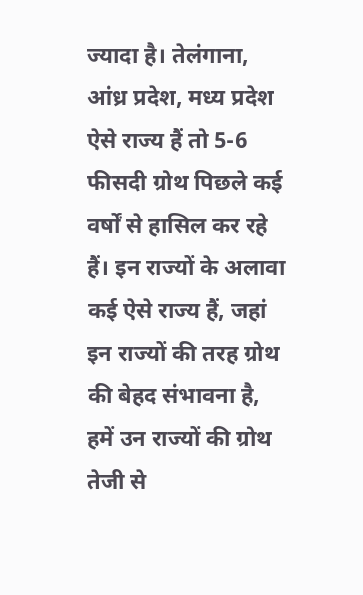ज्यादा है। तेलंगाना, आंध्र प्रदेश, मध्य प्रदेश ऐसे राज्य हैं तो 5-6 फीसदी ग्रोथ पिछले कई वर्षों से हासिल कर रहे हैं। इन राज्यों के अलावा कई ऐसे राज्य हैं, जहां इन राज्यों की तरह ग्रोथ की बेहद संभावना है, हमें उन राज्यों की ग्रोथ तेजी से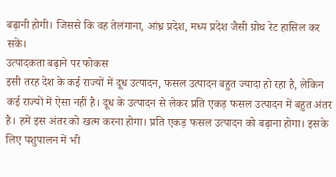बढ़ानी होगी। जिससे कि वह तेलंगाना, आंध्र प्रदेश, मध्य प्रदेश जैसी ग्रोथ रेट हासिल कर सकें।
उत्पादकता बढ़ाने पर फोकस
इसी तरह देश के कई राज्यों में दूध उत्पादन, फसल उत्पादन बहुत ज्यादा हो रहा है, लेकिन कई राज्यों में ऐसा नहीं है। दूध के उत्पादन से लेकर प्रति एकड़ फसल उत्पादन में बहुत अंतर है। हमें इस अंतर को खत्म करना होगा। प्रति एकड़ फसल उत्पादन को बढ़ाना होगा। इसके लिए पशुपालन में भी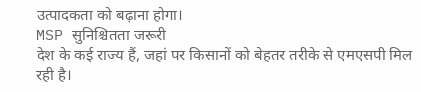उत्पादकता को बढ़ाना होगा।
MSP सुनिश्चितता जरूरी
देश के कई राज्य हैं, जहां पर किसानों को बेहतर तरीके से एमएसपी मिल रही है।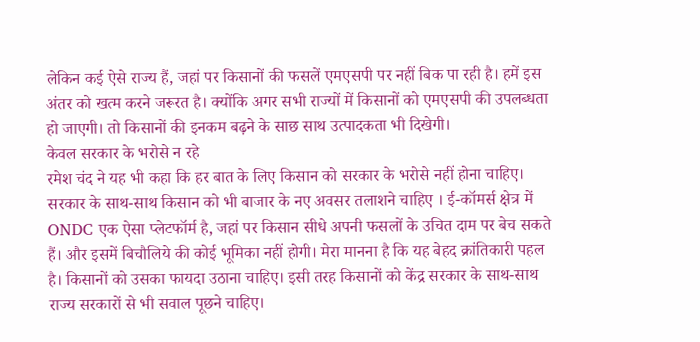लेकिन कई ऐसे राज्य हैं, जहां पर किसानों की फसलें एमएसपी पर नहीं बिक पा रही है। हमें इस अंतर को खत्म करने जरूरत है। क्योंकि अगर सभी राज्यों में किसानों को एमएसपी की उपलब्धता हो जाएगी। तो किसानों की इनकम बढ़ने के साछ साथ उत्पादकता भी दिखेगी।
केवल सरकार के भरोसे न रहे
रमेश चंद ने यह भी कहा कि हर बात के लिए किसान को सरकार के भरोसे नहीं होना चाहिए। सरकार के साथ-साथ किसान को भी बाजार के नए अवसर तलाशने चाहिए । ई-कॉमर्स क्षेत्र में ONDC एक ऐसा प्लेटफॉर्म है, जहां पर किसान सीधे अपनी फसलों के उचित दाम पर बेच सकते हैं। और इसमें बिचौलिये की कोई भूमिका नहीं होगी। मेरा मानना है कि यह बेहद क्रांतिकारी पहल है। किसानों को उसका फायदा उठाना चाहिए। इसी तरह किसानों को केंद्र सरकार के साथ-साथ राज्य सरकारों से भी सवाल पूछने चाहिए।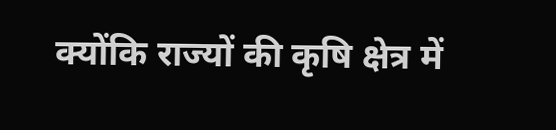क्योंकि राज्यों की कृषि क्षेत्र में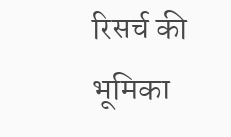रिसर्च की भूमिका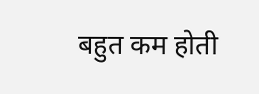बहुत कम होती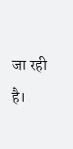जा रही है।